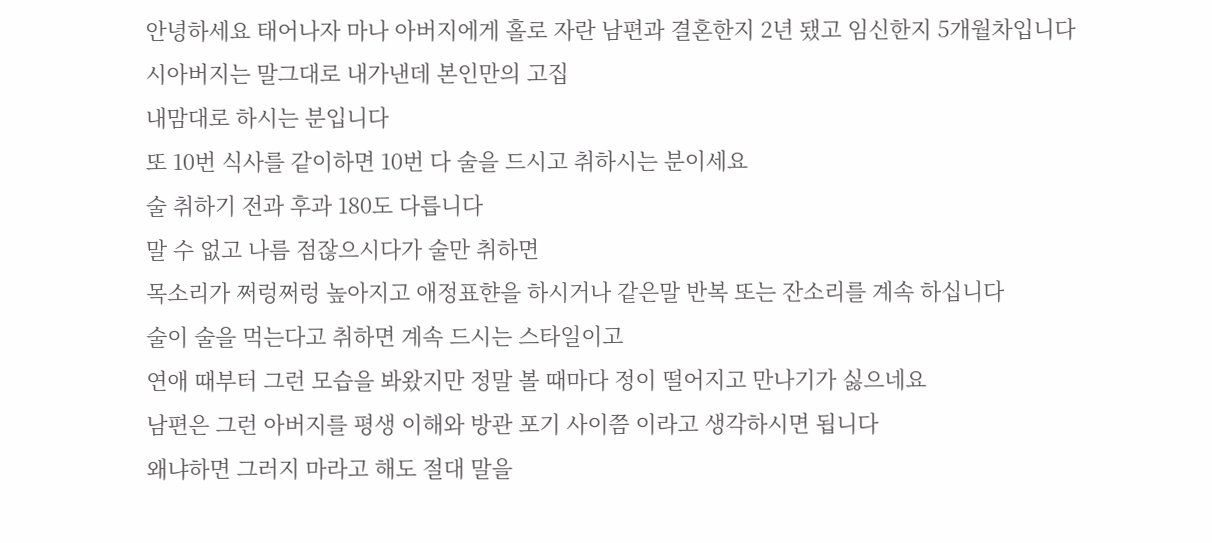안녕하세요 태어나자 마나 아버지에게 홀로 자란 남편과 결혼한지 2년 됐고 임신한지 5개월차입니다
시아버지는 말그대로 내가낸데 본인만의 고집
내맘대로 하시는 분입니다
또 10번 식사를 같이하면 10번 다 술을 드시고 취하시는 분이세요
술 취하기 전과 후과 180도 다릅니다
말 수 없고 나름 점잖으시다가 술만 취하면
목소리가 쩌렁쩌렁 높아지고 애정표햔을 하시거나 같은말 반복 또는 잔소리를 계속 하십니다
술이 술을 먹는다고 취하면 계속 드시는 스타일이고
연애 때부터 그런 모습을 봐왔지만 정말 볼 때마다 정이 떨어지고 만나기가 싫으네요
남편은 그런 아버지를 평생 이해와 방관 포기 사이쯤 이라고 생각하시면 됩니다
왜냐하면 그러지 마라고 해도 절대 말을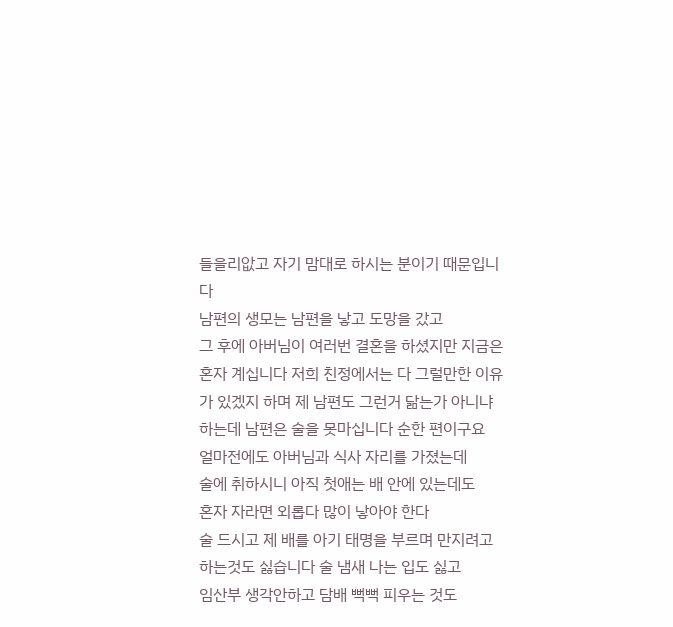들을리앖고 자기 맘대로 하시는 분이기 때문입니다
남편의 생모는 남편을 낳고 도망을 갔고
그 후에 아버님이 여러번 결혼을 하셨지만 지금은 혼자 계십니다 저희 친정에서는 다 그럴만한 이유가 있겠지 하며 제 남편도 그런거 닮는가 아니냐 하는데 남편은 술을 못마십니다 순한 편이구요
얼마전에도 아버님과 식사 자리를 가졌는데
술에 취하시니 아직 첫애는 배 안에 있는데도
혼자 자라면 외롭다 많이 낳아야 한다
술 드시고 제 배를 아기 태명을 부르며 만지려고 하는것도 싫습니다 술 냄새 나는 입도 싫고
임산부 생각안하고 담배 뻑뻑 피우는 것도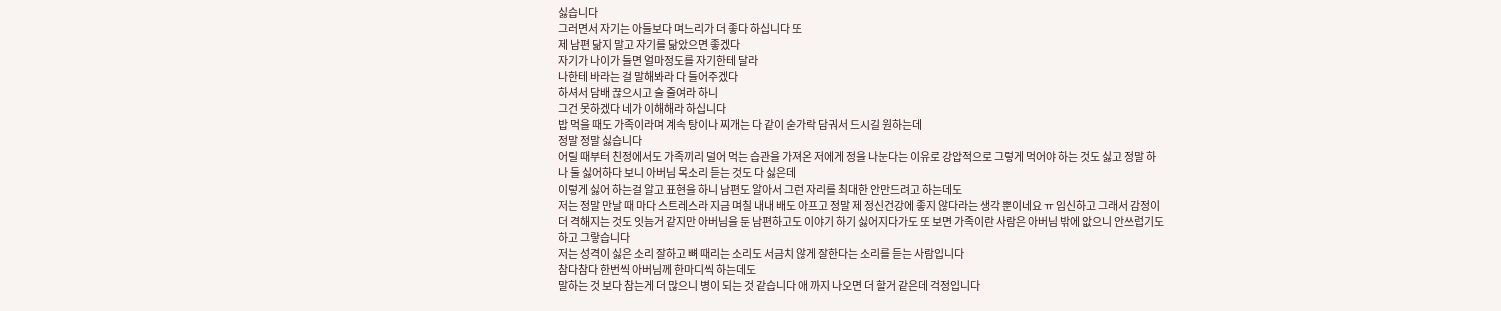싫습니다
그러면서 자기는 아들보다 며느리가 더 좋다 하십니다 또
제 남편 닮지 말고 자기를 닮았으면 좋겠다
자기가 나이가 들면 얼마정도를 자기한테 달라
나한테 바라는 걸 말해봐라 다 들어주겠다
하셔서 담배 끊으시고 술 줄여라 하니
그건 못하겠다 네가 이해해라 하십니다
밥 먹을 때도 가족이라며 계속 탕이나 찌개는 다 같이 숟가락 담궈서 드시길 원하는데
정말 정말 싫습니다
어릴 때부터 친정에서도 가족끼리 덜어 먹는 습관을 가져온 저에게 정을 나눈다는 이유로 강압적으로 그렇게 먹어야 하는 것도 싫고 정말 하나 둘 싫어하다 보니 아버님 목소리 듣는 것도 다 싫은데
이렇게 싫어 하는걸 알고 표현을 하니 남편도 알아서 그런 자리를 최대한 안만드려고 하는데도
저는 정말 만날 때 마다 스트레스라 지금 며칠 내내 배도 아프고 정말 제 정신건강에 좋지 않다라는 생각 뿐이네요 ㅠ 임신하고 그래서 감정이 더 격해지는 것도 잇늠거 같지만 아버님을 둔 남편하고도 이야기 하기 싫어지다가도 또 보면 가족이란 사람은 아버님 밖에 앖으니 안쓰럽기도 하고 그랗습니다
저는 성격이 싫은 소리 잘하고 뼈 때리는 소리도 서금치 않게 잘한다는 소리를 듣는 사람입니다
참다참다 한번씩 아버님께 한마디씩 하는데도
말하는 것 보다 참는게 더 많으니 병이 되는 것 같습니다 애 까지 나오면 더 할거 같은데 걱정입니다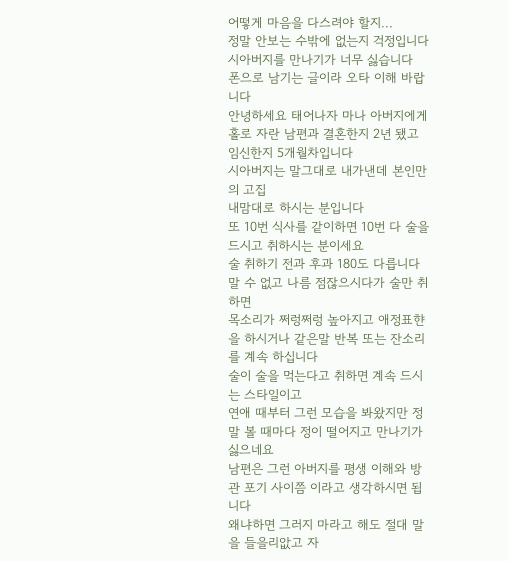어떻게 마음을 다스려야 할지...
정말 안보는 수밖에 없는지 걱정입니다
시아버지를 만나기가 너무 싫습니다
폰으로 남기는 글이라 오타 이해 바랍니다
안녕하세요 태어나자 마나 아버지에게 홀로 자란 남편과 결혼한지 2년 됐고 임신한지 5개월차입니다
시아버지는 말그대로 내가낸데 본인만의 고집
내맘대로 하시는 분입니다
또 10번 식사를 같이하면 10번 다 술을 드시고 취하시는 분이세요
술 취하기 전과 후과 180도 다릅니다
말 수 없고 나름 점잖으시다가 술만 취하면
목소리가 쩌렁쩌렁 높아지고 애정표햔을 하시거나 같은말 반복 또는 잔소리를 계속 하십니다
술이 술을 먹는다고 취하면 계속 드시는 스타일이고
연애 때부터 그런 모습을 봐왔지만 정말 볼 때마다 정이 떨어지고 만나기가 싫으네요
남편은 그런 아버지를 평생 이해와 방관 포기 사이쯤 이라고 생각하시면 됩니다
왜냐하면 그러지 마라고 해도 절대 말을 들을리앖고 자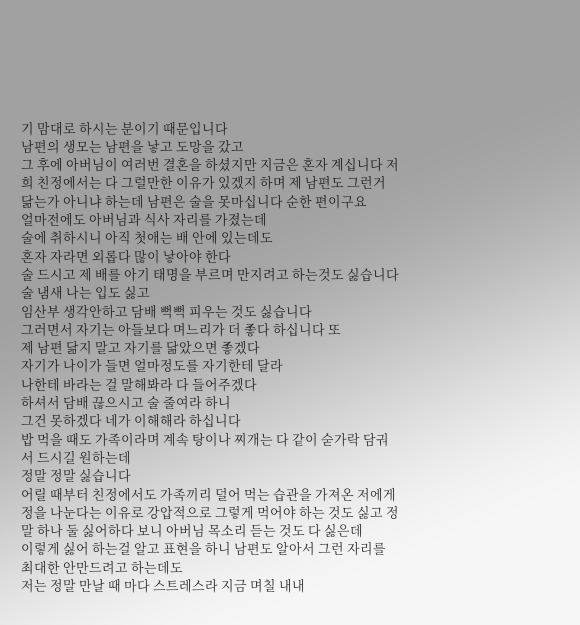기 맘대로 하시는 분이기 때문입니다
남편의 생모는 남편을 낳고 도망을 갔고
그 후에 아버님이 여러번 결혼을 하셨지만 지금은 혼자 계십니다 저희 친정에서는 다 그럴만한 이유가 있겠지 하며 제 남편도 그런거 닮는가 아니냐 하는데 남편은 술을 못마십니다 순한 편이구요
얼마전에도 아버님과 식사 자리를 가졌는데
술에 취하시니 아직 첫애는 배 안에 있는데도
혼자 자라면 외롭다 많이 낳아야 한다
술 드시고 제 배를 아기 태명을 부르며 만지려고 하는것도 싫습니다 술 냄새 나는 입도 싫고
임산부 생각안하고 담배 뻑뻑 피우는 것도 싫습니다
그러면서 자기는 아들보다 며느리가 더 좋다 하십니다 또
제 남편 닮지 말고 자기를 닮았으면 좋겠다
자기가 나이가 들면 얼마정도를 자기한테 달라
나한테 바라는 걸 말해봐라 다 들어주겠다
하셔서 담배 끊으시고 술 줄여라 하니
그건 못하겠다 네가 이해해라 하십니다
밥 먹을 때도 가족이라며 계속 탕이나 찌개는 다 같이 숟가락 담궈서 드시길 원하는데
정말 정말 싫습니다
어릴 때부터 친정에서도 가족끼리 덜어 먹는 습관을 가져온 저에게 정을 나눈다는 이유로 강압적으로 그렇게 먹어야 하는 것도 싫고 정말 하나 둘 싫어하다 보니 아버님 목소리 듣는 것도 다 싫은데
이렇게 싫어 하는걸 알고 표현을 하니 남편도 알아서 그런 자리를 최대한 안만드려고 하는데도
저는 정말 만날 때 마다 스트레스라 지금 며칠 내내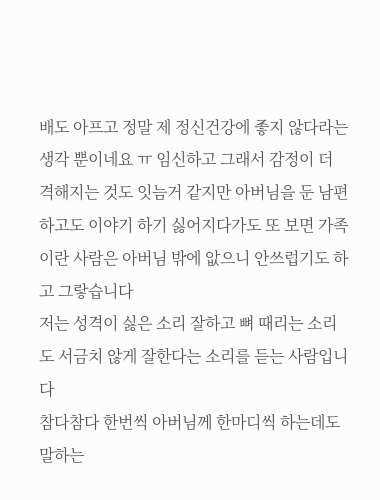배도 아프고 정말 제 정신건강에 좋지 않다라는 생각 뿐이네요 ㅠ 임신하고 그래서 감정이 더 격해지는 것도 잇늠거 같지만 아버님을 둔 남편하고도 이야기 하기 싫어지다가도 또 보면 가족이란 사람은 아버님 밖에 앖으니 안쓰럽기도 하고 그랗습니다
저는 성격이 싫은 소리 잘하고 뼈 때리는 소리도 서금치 않게 잘한다는 소리를 듣는 사람입니다
참다참다 한번씩 아버님께 한마디씩 하는데도
말하는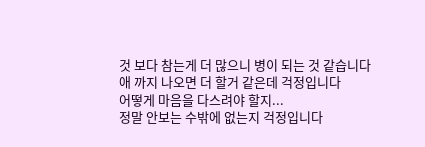것 보다 참는게 더 많으니 병이 되는 것 같습니다 애 까지 나오면 더 할거 같은데 걱정입니다
어떻게 마음을 다스려야 할지...
정말 안보는 수밖에 없는지 걱정입니다